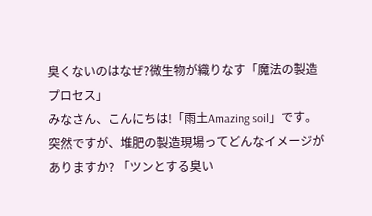臭くないのはなぜ?微生物が織りなす「魔法の製造プロセス」
みなさん、こんにちは!「雨土Amazing soil」です。
突然ですが、堆肥の製造現場ってどんなイメージがありますか? 「ツンとする臭い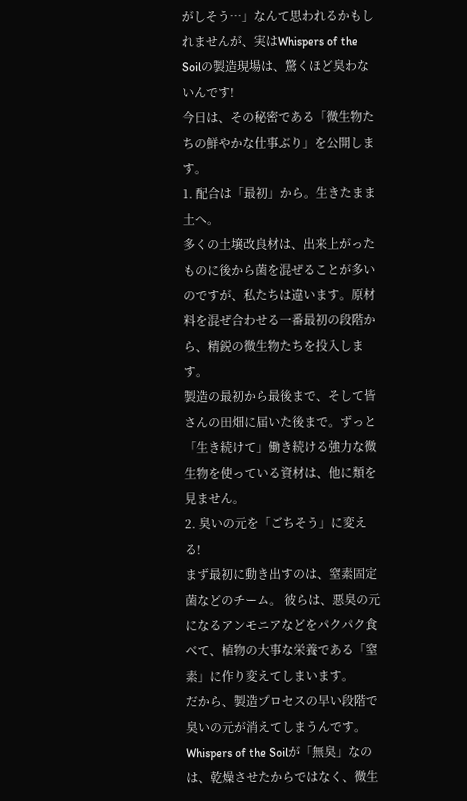がしそう…」なんて思われるかもしれませんが、実はWhispers of the Soilの製造現場は、驚くほど臭わないんです!
今日は、その秘密である「微生物たちの鮮やかな仕事ぶり」を公開します。
1. 配合は「最初」から。生きたまま土へ。
多くの土壌改良材は、出来上がったものに後から菌を混ぜることが多いのですが、私たちは違います。原材料を混ぜ合わせる一番最初の段階から、精鋭の微生物たちを投入します。
製造の最初から最後まで、そして皆さんの田畑に届いた後まで。ずっと「生き続けて」働き続ける強力な微生物を使っている資材は、他に類を見ません。
2. 臭いの元を「ごちそう」に変える!
まず最初に動き出すのは、窒素固定菌などのチーム。 彼らは、悪臭の元になるアンモニアなどをパクパク食べて、植物の大事な栄養である「窒素」に作り変えてしまいます。
だから、製造プロセスの早い段階で臭いの元が消えてしまうんです。Whispers of the Soilが「無臭」なのは、乾燥させたからではなく、微生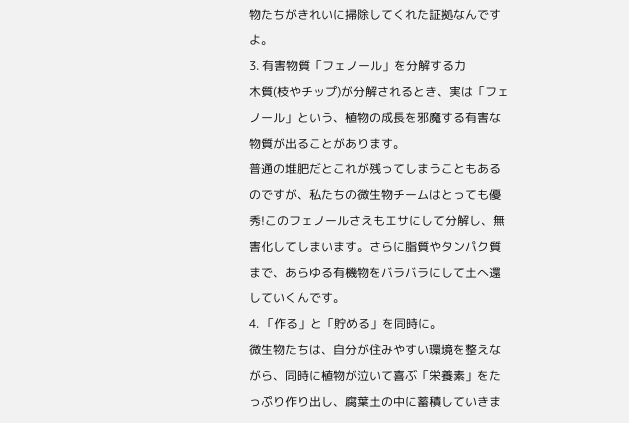物たちがきれいに掃除してくれた証拠なんですよ。
3. 有害物質「フェノール」を分解する力
木質(枝やチップ)が分解されるとき、実は「フェノール」という、植物の成長を邪魔する有害な物質が出ることがあります。
普通の堆肥だとこれが残ってしまうこともあるのですが、私たちの微生物チームはとっても優秀!このフェノールさえもエサにして分解し、無害化してしまいます。さらに脂質やタンパク質まで、あらゆる有機物をバラバラにして土へ還していくんです。
4. 「作る」と「貯める」を同時に。
微生物たちは、自分が住みやすい環境を整えながら、同時に植物が泣いて喜ぶ「栄養素」をたっぷり作り出し、腐葉土の中に蓄積していきま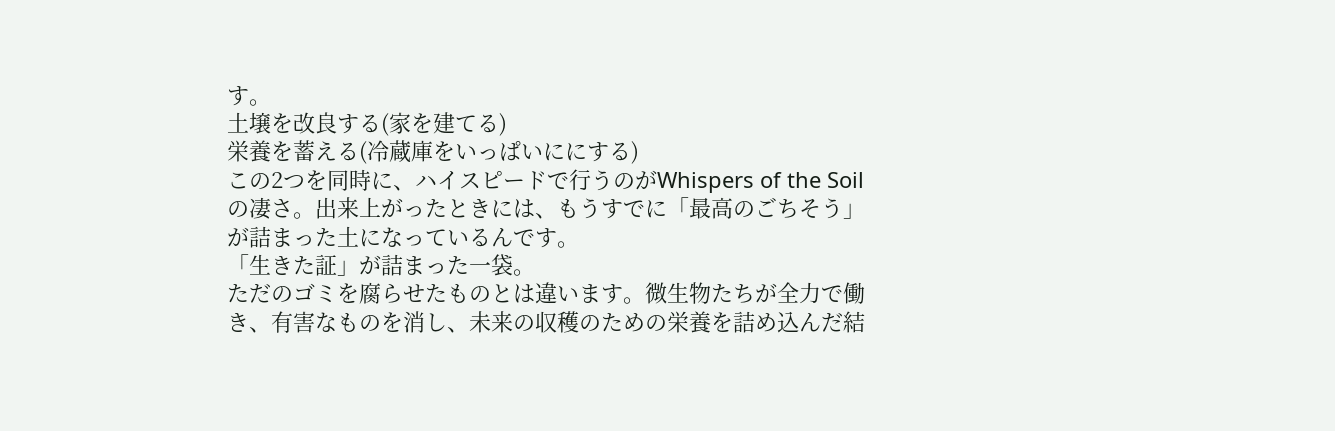す。
土壌を改良する(家を建てる)
栄養を蓄える(冷蔵庫をいっぱいににする)
この2つを同時に、ハイスピードで行うのがWhispers of the Soilの凄さ。出来上がったときには、もうすでに「最高のごちそう」が詰まった土になっているんです。
「生きた証」が詰まった一袋。
ただのゴミを腐らせたものとは違います。微生物たちが全力で働き、有害なものを消し、未来の収穫のための栄養を詰め込んだ結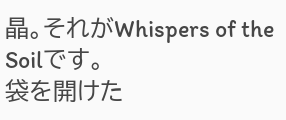晶。それがWhispers of the Soilです。
袋を開けた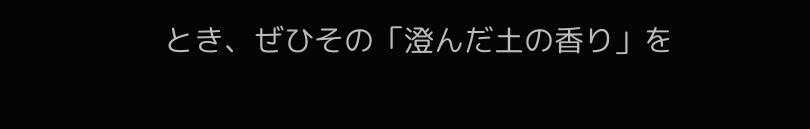とき、ぜひその「澄んだ土の香り」を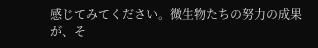感じてみてください。微生物たちの努力の成果が、そ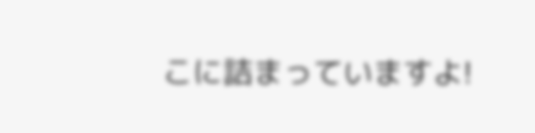こに詰まっていますよ!